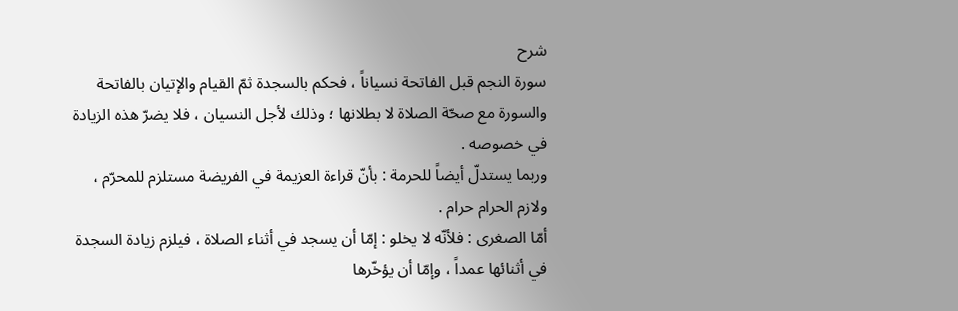شرح
سورة النجم قبل الفاتحة نسياناً ، فحكم بالسجدة ثمّ القيام والإتيان بالفاتحة والسورة مع صحّة الصلاة لا بطلانها ؛ وذلك لأجل النسيان ، فلا يضرّ هذه الزيادة في خصوصه .
وربما يستدلّ أيضاً للحرمة : بأنّ قراءة العزيمة في الفريضة مستلزم للمحرّم ، ولازم الحرام حرام .
أمّا الصغرى : فلأنّه لا يخلو : إمّا أن يسجد في أثناء الصلاة ، فيلزم زيادة السجدة في أثنائها عمداً ، وإمّا أن يؤخّرها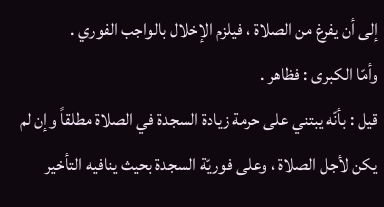إلى أن يفرغ من الصلاة ، فيلزم الإخلال بالواجب الفوري .
وأمّا الكبرى : فظاهر .
قيل : بأنّه يبتني على حرمة زيادة السجدة في الصلاة مطلقاً وإن لم يكن لأجل الصلاة ، وعلى فوريّة السجدة بحيث ينافيه التأخير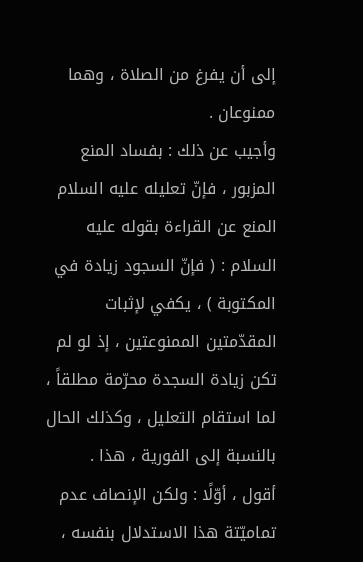إلى أن يفرغ من الصلاة ، وهما ممنوعان .
وأجيب عن ذلك : بفساد المنع المزبور ، فإنّ تعليله عليه السلام المنع عن القراءة بقوله عليه السلام : ( فإنّ السجود زيادة في المكتوبة ) ، يكفي لإثبات المقدّمتين الممنوعتين ، إذ لو لم تكن زيادة السجدة محرّمة مطلقاً ، لما استقام التعليل ، وكذلك الحال بالنسبة إلى الفورية ، هذا .
أقول ، أوّلًا : ولكن الإنصاف عدم تماميّتة هذا الاستدلال بنفسه ،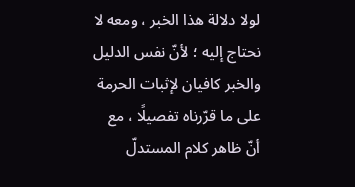لولا دلالة هذا الخبر ، ومعه لا نحتاج إليه ؛ لأنّ نفس الدليل والخبر كافيان لإثبات الحرمة على ما قرّرناه تفصيلًا ، مع أنّ ظاهر كلام المستدلّ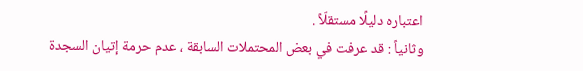اعتباره دليلًا مستقلّاً .
وثانياً : قد عرفت في بعض المحتملات السابقة ، عدم حرمة إتيان السجدة